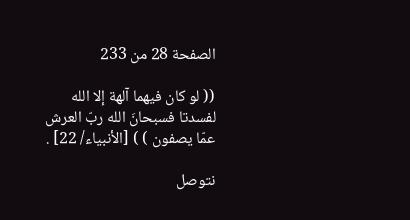الصفحة 28 من 233

(( لو كان فيهما آلهة إلا الله لفسدتا فسبحانَ الله ربّ العرش عمّا يصفون ) ) [الأنبياء/ 22] .

نتوصل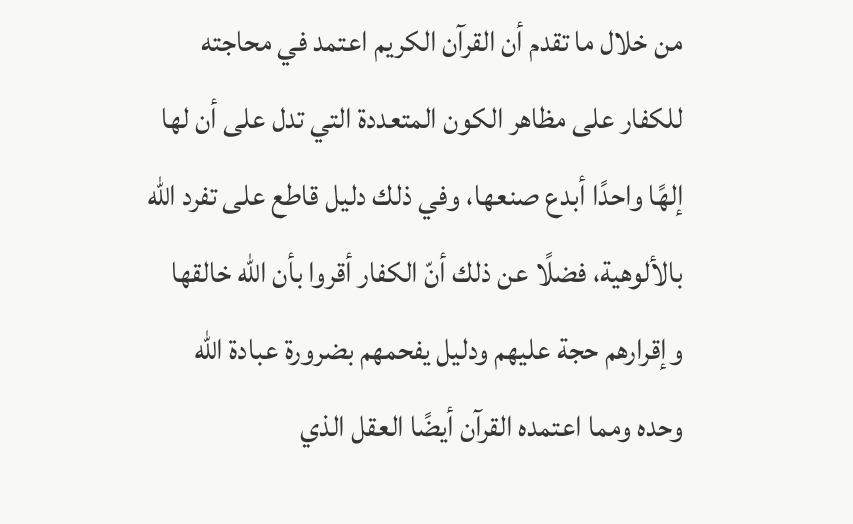من خلال ما تقدم أن القرآن الكريم اعتمد في محاجته للكفار على مظاهر الكون المتعددة التي تدل على أن لها إلهًا واحدًا أبدع صنعها، وفي ذلك دليل قاطع على تفرد الله بالألوهية، فضلًا عن ذلك أنّ الكفار أقروا بأن الله خالقها وإقرارهم حجة عليهم ودليل يفحمهم بضرورة عبادة الله وحده ومما اعتمده القرآن أيضًا العقل الذي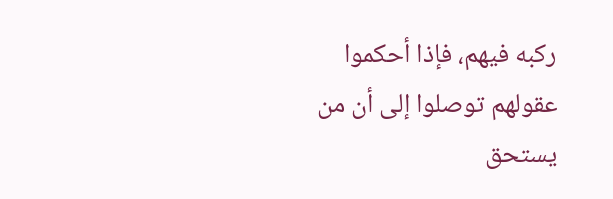ركبه فيهم، فإذا أحكموا عقولهم توصلوا إلى أن من يستحق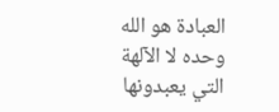العبادة هو الله وحده لا الآلهة التي يعبدونها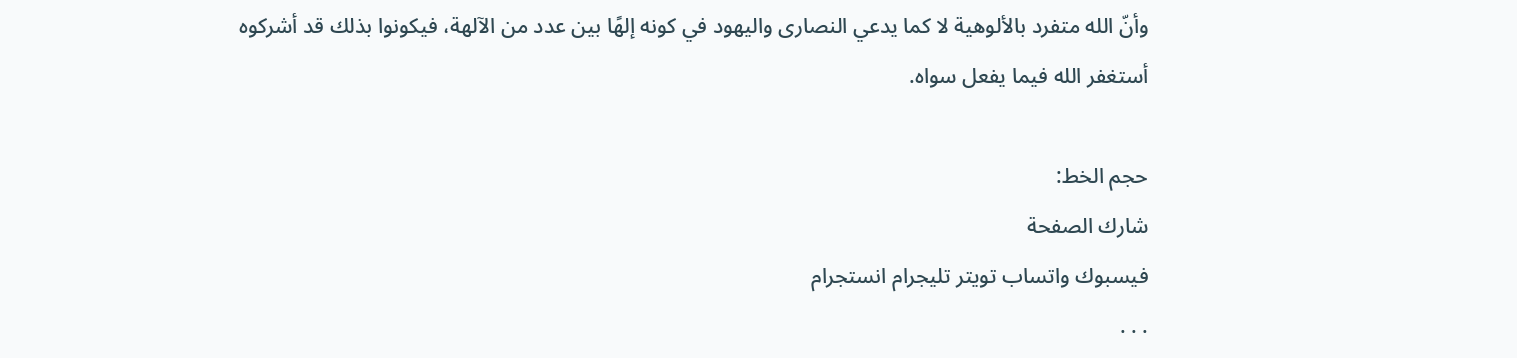وأنّ الله متفرد بالألوهية لا كما يدعي النصارى واليهود في كونه إلهًا بين عدد من الآلهة، فيكونوا بذلك قد أشركوه أستغفر الله فيما يفعل سواه.

حجم الخط:
شارك الصفحة
فيسبوك واتساب تويتر تليجرام انستجرام
. . .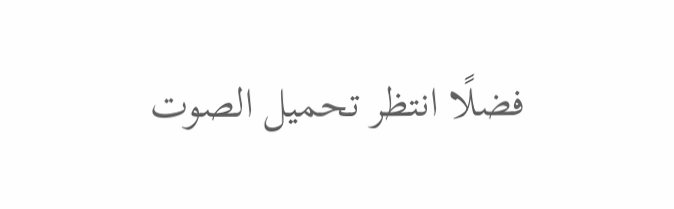فضلًا انتظر تحميل الصوت